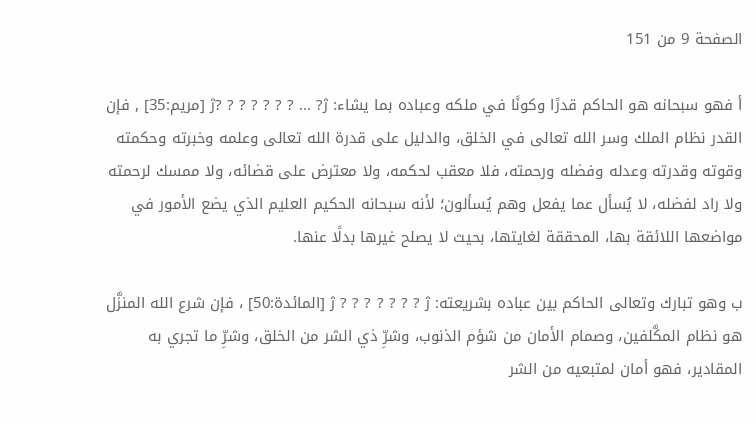الصفحة 9 من 151

أ فهو سبحانه هو الحاكم قدرًا وكونًا في ملكه وعباده بما يشاء: ژ? ... ? ? ? ? ? ? ?ژ [مريم:35] , فإن القدر نظام الملك وسر الله تعالى في الخلق، والدليل على قدرة الله تعالى وعلمه وخبرته وحكمته وقوته وقدرته وعدله وفضله ورحمته، فلا معقب لحكمه، ولا معترض على قضائه، ولا ممسك لرحمته ولا راد لفضله، لا يُسأل عما يفعل وهم يُسألون؛ لأنه سبحانه الحكيم العليم الذي يضع الأمور في مواضعها اللائقة بها، المحققة لغايتها، بحيث لا يصلح غيرها بدلًا عنها.

ب وهو تبارك وتعالى الحاكم بين عباده بشريعته: ژ ? ? ? ? ? ? ? ژ [المائدة:50] ، فإن شرع الله المنزَّل هو نظام المكَّلفين، وصمام الأمان من شؤم الذنوب، وشرِّ ذي الشر من الخلق، وشرِّ ما تجري به المقادير، فهو أمان لمتبعيه من الشر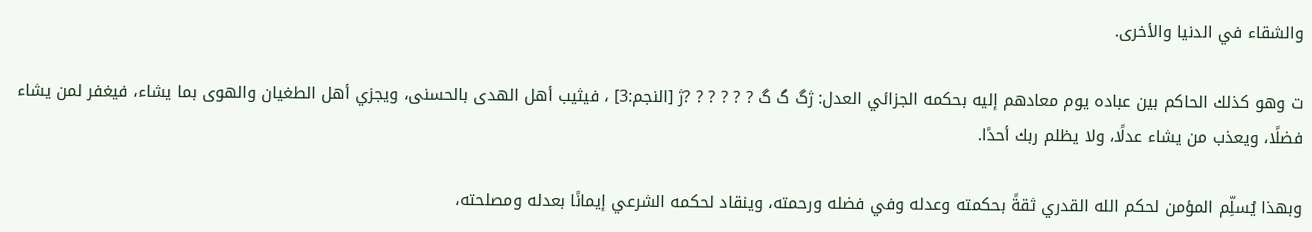والشقاء في الدنيا والأخرى.

ت وهو كذلك الحاكم بين عباده يوم معادهم إليه بحكمه الجزائي العدل: ژگ گ گ ? ? ? ? ? ?ژ [النجم:3] ، فيثيب أهل الهدى بالحسنى، ويجزي أهل الطغيان والهوى بما يشاء، فيغفر لمن يشاء فضلًا، ويعذب من يشاء عدلًا، ولا يظلم ربك أحدًا.

وبهذا يُسلِّم المؤمن لحكم الله القدري ثقةً بحكمته وعدله وفي فضله ورحمته، وينقاد لحكمه الشرعي إيمانًا بعدله ومصلحته،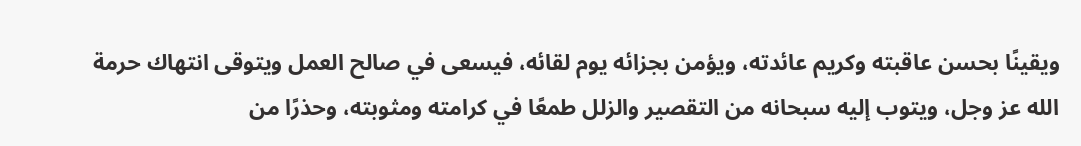ويقينًا بحسن عاقبته وكريم عائدته، ويؤمن بجزائه يوم لقائه، فيسعى في صالح العمل ويتوقى انتهاك حرمة الله عز وجل، ويتوب إليه سبحانه من التقصير والزلل طمعًا في كرامته ومثوبته، وحذرًا من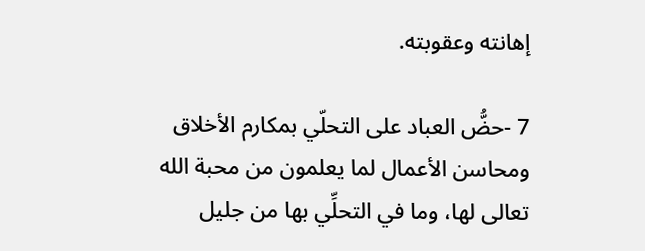إهانته وعقوبته.

7 -حضُّ العباد على التحلّي بمكارم الأخلاق ومحاسن الأعمال لما يعلمون من محبة الله تعالى لها، وما في التحلِّي بها من جليل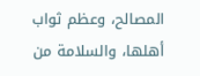المصالح، وعظم ثواب أهلها، والسلامة من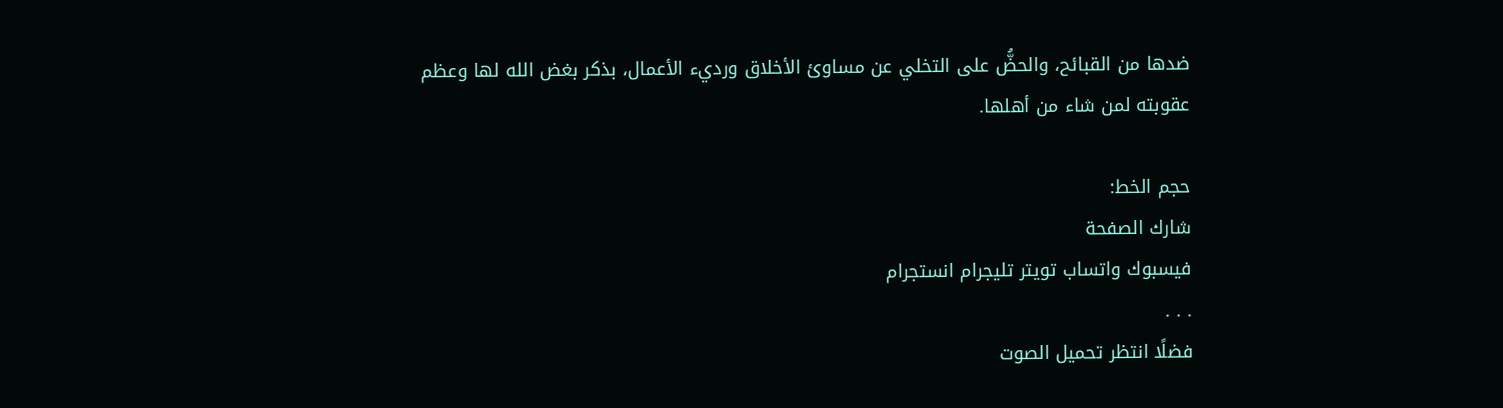ضدها من القبائح، والحضُّ على التخلي عن مساوئ الأخلاق ورديء الأعمال، بذكر بغض الله لها وعظم عقوبته لمن شاء من أهلها.

حجم الخط:
شارك الصفحة
فيسبوك واتساب تويتر تليجرام انستجرام
. . .
فضلًا انتظر تحميل الصوت